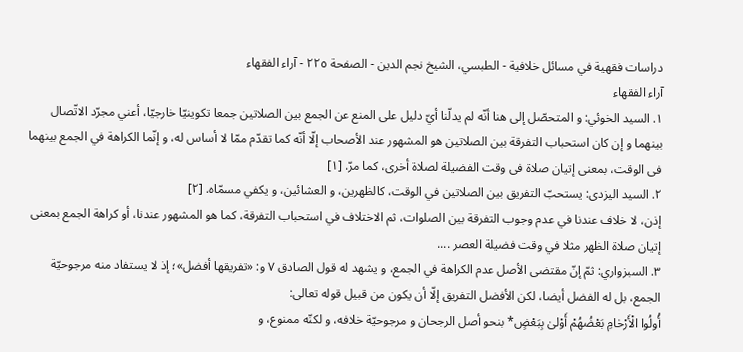دراسات فقهية في مسائل خلافية - الطبسي، الشيخ نجم الدين - الصفحة ٢٢٥ - آراء الفقهاء
آراء الفقهاء
١. السيد الخوئي: و المتحصّل إلى هنا أنّه لم يدلّنا أيّ دليل على المنع عن الجمع بين الصلاتين جمعا تكوينيّا خارجيّا، أعني مجرّد الاتّصال بينهما و إن كان استحباب التفرقة بين الصلاتين هو المشهور عند الأصحاب إلّا أنّه كما تقدّم ممّا لا أساس له، و إنّما الكراهة في الجمع بينهما فى الوقت، بمعنى إتيان صلاة فى وقت الفضيلة لصلاة أخرى، كما مرّ. [١]
٢. السيد اليزدى: يستحبّ التفريق بين الصلاتين في الوقت، كالظهرين، و العشائين، و يكفي مسمّاه. [٢]
إذن، لا خلاف عندنا في عدم وجوب التفرقة بين الصلوات، ثم الاختلاف في استحباب التفرقة، كما هو المشهور عندنا، أو كراهة الجمع بمعنى إتيان صلاة الظهر مثلا في وقت فضيلة العصر ....
٣. السبزواري: ثمّ إنّ مقتضى الأصل عدم الكراهة في الجمع، و يشهد له قول الصادق ٧ و: «تفريقها أفضل»؛ إذ لا يستفاد منه مرجوحيّة الجمع، بل له الفضل أيضا، لكن الأفضل التفريق إلّا أن يكون من قبيل قوله تعالى:
أُولُوا الْأَرْحٰامِ بَعْضُهُمْ أَوْلىٰ بِبَعْضٍ* بنحو أصل الرجحان و مرجوحيّة خلافه، و لكنّه ممنوع، و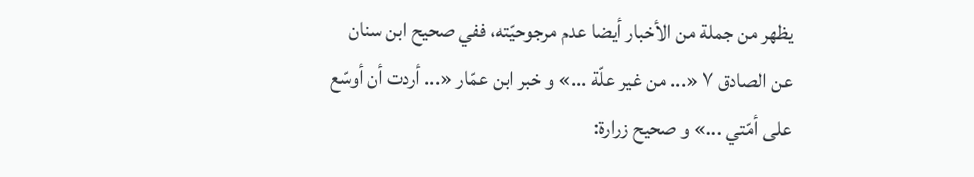يظهر من جملة من الأخبار أيضا عدم مرجوحيّته، ففي صحيح ابن سنان عن الصادق ٧ «... من غير علّة ...» و خبر ابن عمّار «... أردت أن أوسّع على أمّتي ...» و صحيح زرارة: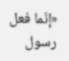«إنّما فعل رسول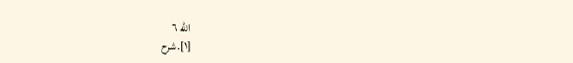اللّه ٦
[١]. شرح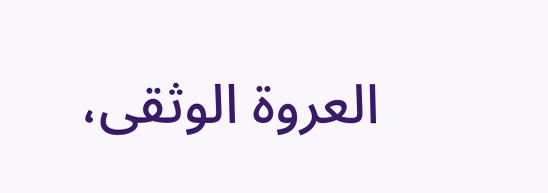العروة الوثقى،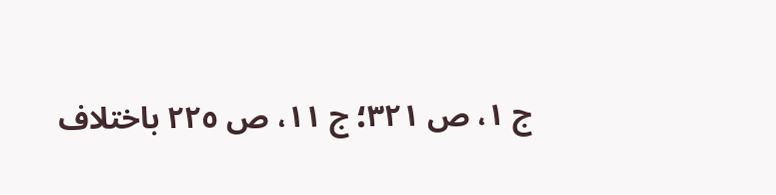ج ١، ص ٣٢١؛ ج ١١، ص ٢٢٥ باختلاف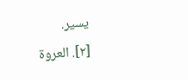يسير.
[٢]. العروة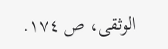الوثقى، ص ١٧٤.